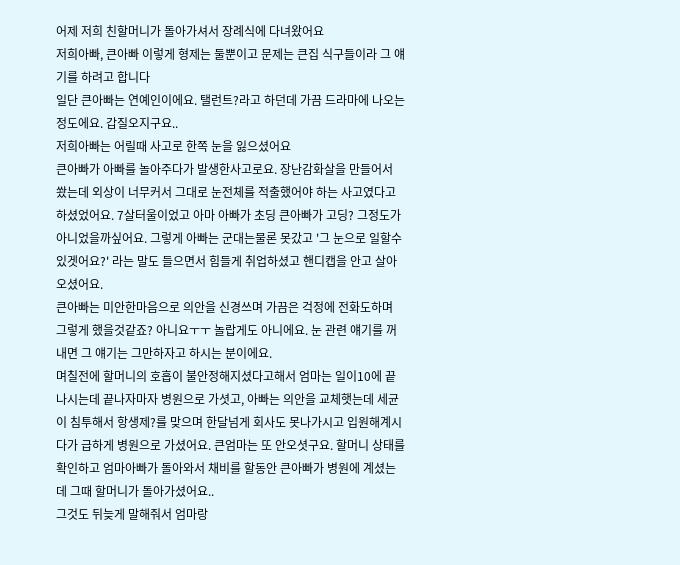어제 저희 친할머니가 돌아가셔서 장례식에 다녀왔어요
저희아빠, 큰아빠 이렇게 형제는 둘뿐이고 문제는 큰집 식구들이라 그 얘기를 하려고 합니다
일단 큰아빠는 연예인이에요. 탤런트?라고 하던데 가끔 드라마에 나오는 정도에요. 갑질오지구요..
저희아빠는 어릴때 사고로 한쪽 눈을 잃으셨어요
큰아빠가 아빠를 놀아주다가 발생한사고로요. 장난감화살을 만들어서 쐈는데 외상이 너무커서 그대로 눈전체를 적출했어야 하는 사고였다고 하셨었어요. 7살터울이었고 아마 아빠가 초딩 큰아빠가 고딩? 그정도가 아니었을까싶어요. 그렇게 아빠는 군대는물론 못갔고 '그 눈으로 일할수있겟어요?' 라는 말도 들으면서 힘들게 취업하셨고 핸디캡을 안고 살아오셨어요.
큰아빠는 미안한마음으로 의안을 신경쓰며 가끔은 걱정에 전화도하며 그렇게 했을것같죠? 아니요ㅜㅜ 놀랍게도 아니에요. 눈 관련 얘기를 꺼내면 그 얘기는 그만하자고 하시는 분이에요.
며칠전에 할머니의 호흡이 불안정해지셨다고해서 엄마는 일이10에 끝나시는데 끝나자마자 병원으로 가셧고, 아빠는 의안을 교체햇는데 세균이 침투해서 항생제?를 맞으며 한달넘게 회사도 못나가시고 입원해계시다가 급하게 병원으로 가셨어요. 큰엄마는 또 안오셧구요. 할머니 상태를 확인하고 엄마아빠가 돌아와서 채비를 할동안 큰아빠가 병원에 계셨는데 그때 할머니가 돌아가셨어요..
그것도 뒤늦게 말해줘서 엄마랑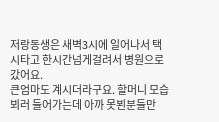저랑동생은 새벽3시에 일어나서 택시타고 한시간넘게걸려서 병원으로갔어요.
큰엄마도 계시더라구요. 할머니 모습 뵈러 들어가는데 아까 못뵌분들만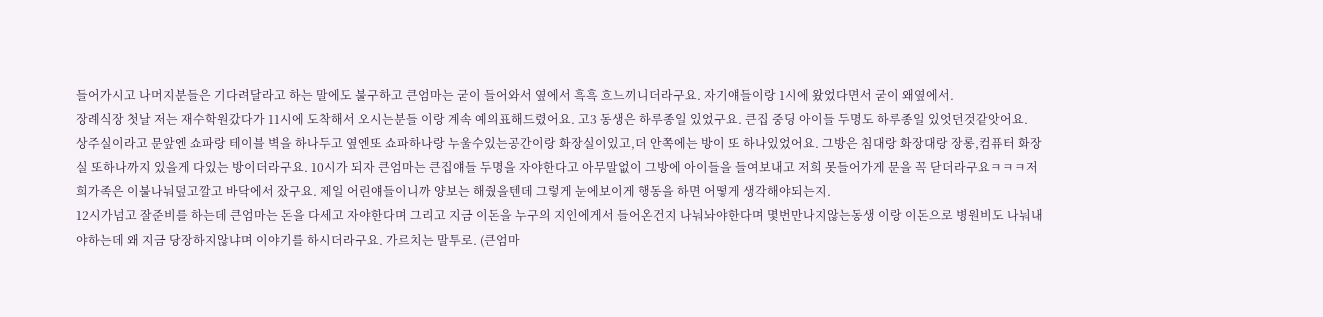들어가시고 나머지분들은 기다려달라고 하는 말에도 불구하고 큰엄마는 굳이 들어와서 옆에서 흑흑 흐느끼니더라구요. 자기얘들이랑 1시에 왔었다면서 굳이 왜옆에서.
장례식장 첫날 저는 재수학원갔다가 11시에 도착해서 오시는분들 이랑 계속 예의표해드렸어요. 고3 동생은 하루종일 있었구요. 큰집 중딩 아이들 두명도 하루종일 있엇던것같앗어요.
상주실이라고 문앞엔 쇼파랑 테이블 벽을 하나두고 옆엔또 쇼파하나랑 누울수있는공간이랑 화장실이있고,더 안쪽에는 방이 또 하나있었어요. 그방은 침대랑 화장대랑 장롱,컴퓨터 화장실 또하나까지 있을게 다있는 방이더라구요. 10시가 되자 큰엄마는 큰집얘들 두명을 자야한다고 아무말없이 그방에 아이들을 들여보내고 저희 못들어가게 문을 꼭 닫더라구요ㅋㅋㅋ저희가족은 이불나눠덮고깔고 바닥에서 잤구요. 제일 어린얘들이니까 양보는 해줬을텐데 그렇게 눈에보이게 행동을 하면 어떻게 생각해야되는지.
12시가넘고 잘준비를 하는데 큰엄마는 돈을 다세고 자야한다며 그리고 지금 이돈을 누구의 지인에게서 들어온건지 나눠놔야한다며 몇번만나지않는동생 이랑 이돈으로 병원비도 나눠내야하는데 왜 지금 당장하지않냐며 이야기를 하시더라구요. 가르치는 말투로. (큰엄마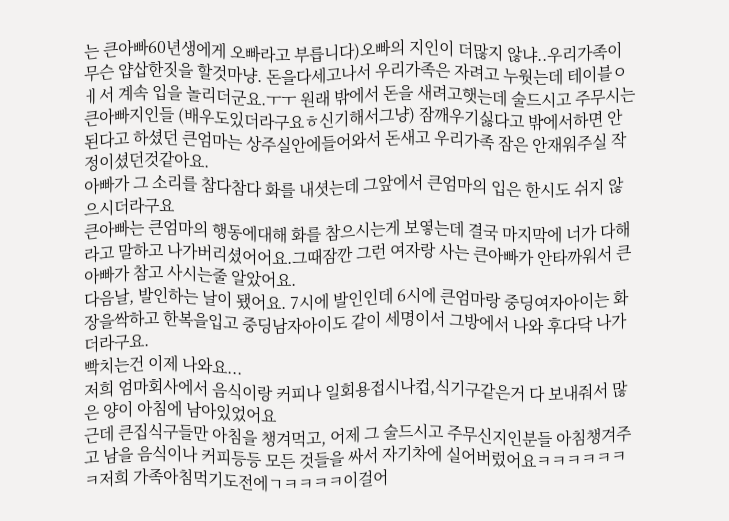는 큰아빠60년생에게 오빠라고 부릅니다)오빠의 지인이 더많지 않냐..우리가족이 무슨 얍삽한짓을 할것마냥. 돈을다세고나서 우리가족은 자려고 누웟는데 테이블ㅇㅔ서 계속 입을 놀리더군요.ㅜㅜ 원래 밖에서 돈을 새려고햇는데 술드시고 주무시는 큰아빠지인들 (배우도있더라구요ㅎ신기해서그냥) 잠깨우기싫다고 밖에서하면 안된다고 하셨던 큰엄마는 상주실안에들어와서 돈새고 우리가족 잠은 안재워주실 작정이셨던것같아요.
아빠가 그 소리를 참다참다 화를 내셧는데 그앞에서 큰엄마의 입은 한시도 쉬지 않으시더라구요
큰아빠는 큰엄마의 행동에대해 화를 참으시는게 보옇는데 결국 마지막에 너가 다해 라고 말하고 나가버리셨어어요.그때잠깐 그런 여자랑 사는 큰아빠가 안타까워서 큰아빠가 참고 사시는줄 알았어요.
다음날, 발인하는 날이 됐어요. 7시에 발인인데 6시에 큰엄마랑 중딩여자아이는 화장을싹하고 한복을입고 중딩남자아이도 같이 세명이서 그방에서 나와 후다닥 나가더라구요.
빡치는건 이제 나와요...
저희 엄마회사에서 음식이랑 커피나 일회용접시나컵,식기구같은거 다 보내줘서 많은 양이 아침에 남아있었어요
근데 큰집식구들만 아침을 챙겨먹고, 어제 그 술드시고 주무신지인분들 아침챙겨주고 남을 음식이나 커피등등 모든 것들을 싸서 자기차에 실어버렀어요ㅋㅋㅋㅋㅋㅋㅋ저희 가족아침먹기도전에ㄱㅋㅋㅋㅋ이걸어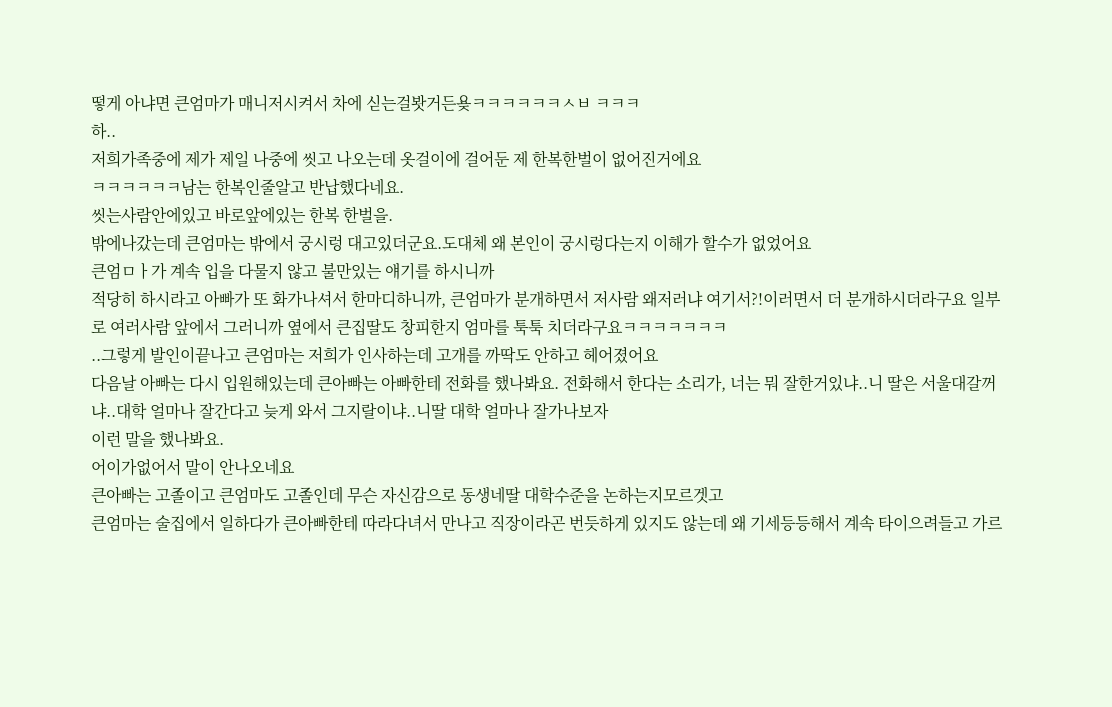떻게 아냐면 큰엄마가 매니저시켜서 차에 싣는걸봣거든욪ㅋㅋㅋㅋㅋㅋㅅㅂ ㅋㅋㅋ
하..
저희가족중에 제가 제일 나중에 씻고 나오는데 옷걸이에 걸어둔 제 한복한벌이 없어진거에요
ㅋㅋㅋㅋㅋㅋ남는 한복인줄알고 반납했다네요.
씻는사람안에있고 바로앞에있는 한복 한벌을.
밖에나갔는데 큰엄마는 밖에서 궁시렁 대고있더군요.도대체 왜 본인이 궁시렁다는지 이해가 할수가 없었어요
큰엄ㅁㅏ가 계속 입을 다물지 않고 불만있는 얘기를 하시니까
적당히 하시라고 아빠가 또 화가나셔서 한마디하니까, 큰엄마가 분개하면서 저사람 왜저러냐 여기서?!이러면서 더 분개하시더라구요 일부로 여러사람 앞에서 그러니까 옆에서 큰집딸도 창피한지 엄마를 툭툭 치더라구요ㅋㅋㅋㅋㅋㅋㅋ
..그렇게 발인이끝나고 큰엄마는 저희가 인사하는데 고개를 까딱도 안하고 헤어졌어요
다음날 아빠는 다시 입원해있는데 큰아빠는 아빠한테 전화를 했나봐요. 전화해서 한다는 소리가, 너는 뭐 잘한거있냐..니 딸은 서울대갈꺼냐..대학 얼마나 잘간다고 늦게 와서 그지랄이냐..니딸 대학 얼마나 잘가나보자
이런 말을 했나봐요.
어이가없어서 말이 안나오네요
큰아빠는 고졸이고 큰엄마도 고졸인데 무슨 자신감으로 동생네딸 대학수준을 논하는지모르겟고
큰엄마는 술집에서 일하다가 큰아빠한테 따라다녀서 만나고 직장이라곤 번듯하게 있지도 않는데 왜 기세등등해서 계속 타이으려들고 가르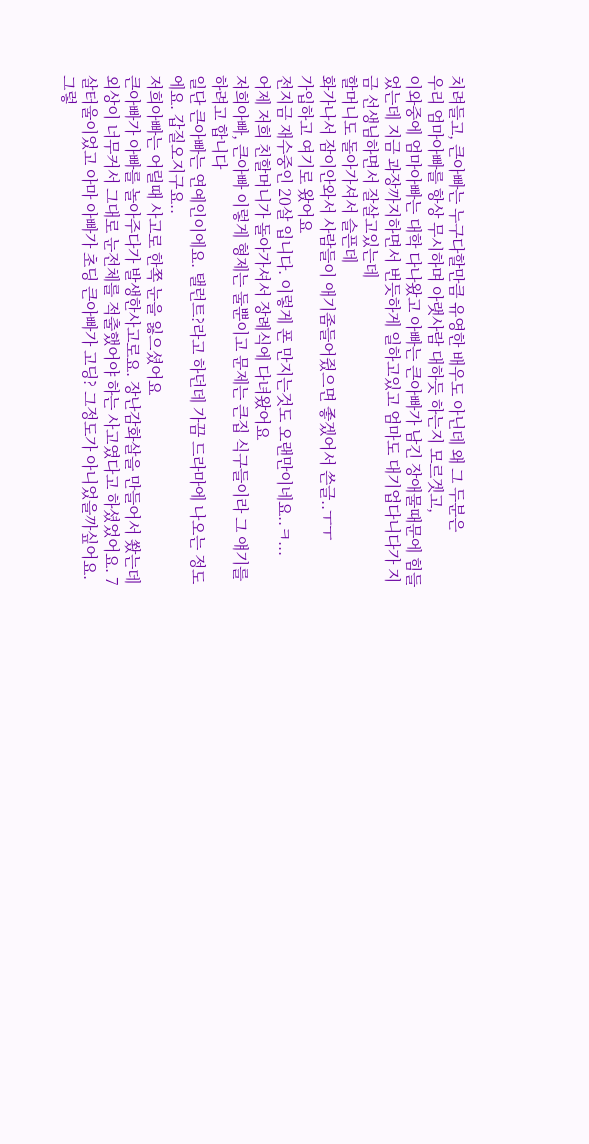치려들고, 큰아빠는 누구다할만큼 유영한 배우도 아닌데 왜 그 두분은
우리 엄마아빠를 항상 무시하며 아랫사람 대하듯 하는지 모르겟고,
이와중에 엄마아빠는 대학 다나왔고 아빠는 큰아빠가 남긴 장애물때문에 힘들었는데 지금 과장까지하면서 번듯하게 일하고있고 엄마도 대기업다니다가 지금 선생님하면서 잘살고있는데
할머니도 돌아가셔서 슬픈데
화가나서 잠이안와서 사람들이 애기좀들어쥤으면 좋겠어서 쓴글..ㅜㅜ
가입하고 여기로 왔어요
전지금 재수중인 20살 입니다. 이렇게 폰 만지는것도 오랜만이네요..ㅋ...
어제 저희 친할머니가 돌아가셔서 장례식에 다녀왔어요
저희아빠, 큰아빠 이렇게 형제는 둘뿐이고 문제는 큰집 식구들이라 그 얘기를 하려고 합니다
일단 큰아빠는 연예인이에요. 탤런트?라고 하던데 가끔 드라마에 나오는 정도에요. 갑질오지구요..
저희아빠는 어릴때 사고로 한쪽 눈을 잃으셨어요
큰아빠가 아빠를 놀아주다가 발생한사고로요. 장난감화살을 만들어서 쐈는데 외상이 너무커서 그대로 눈전체를 적출했어야 하는 사고였다고 하셨었어요. 7살터울이었고 아마 아빠가 초딩 큰아빠가 고딩? 그정도가 아니었을까싶어요. 그렇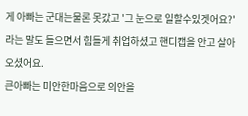게 아빠는 군대는물론 못갔고 '그 눈으로 일할수있겟어요?' 라는 말도 들으면서 힘들게 취업하셨고 핸디캡을 안고 살아오셨어요.
큰아빠는 미안한마음으로 의안을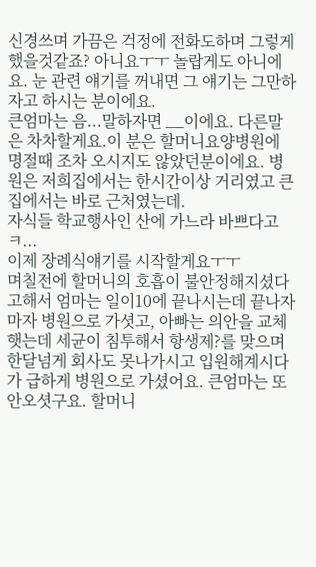신경쓰며 가끔은 걱정에 전화도하며 그렇게 했을것같죠? 아니요ㅜㅜ 놀랍게도 아니에요. 눈 관련 얘기를 꺼내면 그 얘기는 그만하자고 하시는 분이에요.
큰엄마는 음...말하자면 __이에요. 다른말은 차차할게요.이 분은 할머니요양병원에 명절때 조차 오시지도 않았던분이에요. 병원은 저희집에서는 한시간이상 거리였고 큰집에서는 바로 근처였는데.
자식들 학교행사인 산에 가느라 바쁘다고ㅋ...
이제 장례식얘기를 시작할게요ㅜㅜ
며칠전에 할머니의 호흡이 불안정해지셨다고해서 엄마는 일이10에 끝나시는데 끝나자마자 병원으로 가셧고, 아빠는 의안을 교체햇는데 세균이 침투해서 항생제?를 맞으며 한달넘게 회사도 못나가시고 입원해계시다가 급하게 병원으로 가셨어요. 큰엄마는 또 안오셧구요. 할머니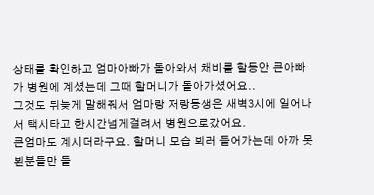상태를 확인하고 엄마아빠가 돌아와서 채비를 할동안 큰아빠가 병원에 계셨는데 그때 할머니가 돌아가셨어요..
그것도 뒤늦게 말해줘서 엄마랑 저랑동생은 새벽3시에 일어나서 택시타고 한시간넘게걸려서 병원으로갔어요.
큰엄마도 계시더라구요. 할머니 모습 뵈러 들어가는데 아까 못뵌분들만 들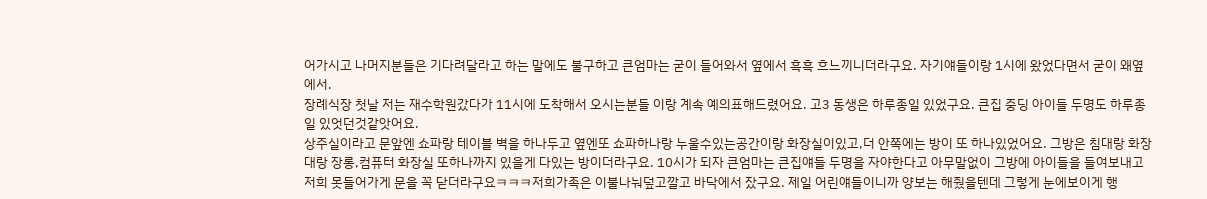어가시고 나머지분들은 기다려달라고 하는 말에도 불구하고 큰엄마는 굳이 들어와서 옆에서 흑흑 흐느끼니더라구요. 자기얘들이랑 1시에 왔었다면서 굳이 왜옆에서.
장례식장 첫날 저는 재수학원갔다가 11시에 도착해서 오시는분들 이랑 계속 예의표해드렸어요. 고3 동생은 하루종일 있었구요. 큰집 중딩 아이들 두명도 하루종일 있엇던것같앗어요.
상주실이라고 문앞엔 쇼파랑 테이블 벽을 하나두고 옆엔또 쇼파하나랑 누울수있는공간이랑 화장실이있고,더 안쪽에는 방이 또 하나있었어요. 그방은 침대랑 화장대랑 장롱,컴퓨터 화장실 또하나까지 있을게 다있는 방이더라구요. 10시가 되자 큰엄마는 큰집얘들 두명을 자야한다고 아무말없이 그방에 아이들을 들여보내고 저희 못들어가게 문을 꼭 닫더라구요ㅋㅋㅋ저희가족은 이불나눠덮고깔고 바닥에서 잤구요. 제일 어린얘들이니까 양보는 해줬을텐데 그렇게 눈에보이게 행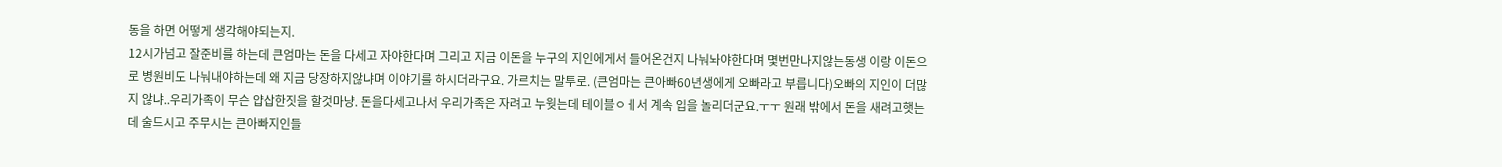동을 하면 어떻게 생각해야되는지.
12시가넘고 잘준비를 하는데 큰엄마는 돈을 다세고 자야한다며 그리고 지금 이돈을 누구의 지인에게서 들어온건지 나눠놔야한다며 몇번만나지않는동생 이랑 이돈으로 병원비도 나눠내야하는데 왜 지금 당장하지않냐며 이야기를 하시더라구요. 가르치는 말투로. (큰엄마는 큰아빠60년생에게 오빠라고 부릅니다)오빠의 지인이 더많지 않냐..우리가족이 무슨 얍삽한짓을 할것마냥. 돈을다세고나서 우리가족은 자려고 누웟는데 테이블ㅇㅔ서 계속 입을 놀리더군요.ㅜㅜ 원래 밖에서 돈을 새려고햇는데 술드시고 주무시는 큰아빠지인들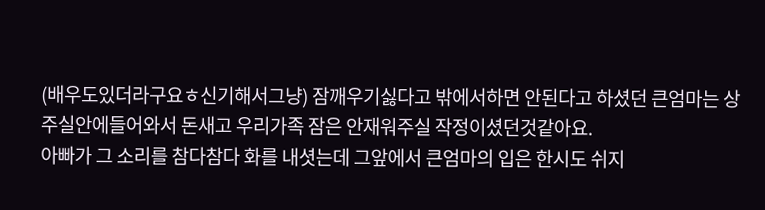(배우도있더라구요ㅎ신기해서그냥) 잠깨우기싫다고 밖에서하면 안된다고 하셨던 큰엄마는 상주실안에들어와서 돈새고 우리가족 잠은 안재워주실 작정이셨던것같아요.
아빠가 그 소리를 참다참다 화를 내셧는데 그앞에서 큰엄마의 입은 한시도 쉬지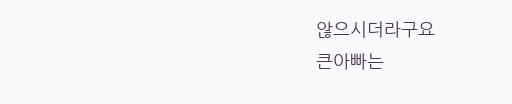않으시더라구요
큰아빠는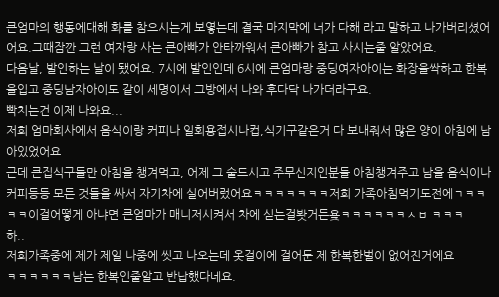큰엄마의 행동에대해 화를 참으시는게 보옇는데 결국 마지막에 너가 다해 라고 말하고 나가버리셨어어요.그때잠깐 그런 여자랑 사는 큰아빠가 안타까워서 큰아빠가 참고 사시는줄 알았어요.
다음날, 발인하는 날이 됐어요. 7시에 발인인데 6시에 큰엄마랑 중딩여자아이는 화장을싹하고 한복을입고 중딩남자아이도 같이 세명이서 그방에서 나와 후다닥 나가더라구요.
빡치는건 이제 나와요...
저희 엄마회사에서 음식이랑 커피나 일회용접시나컵,식기구같은거 다 보내줘서 많은 양이 아침에 남아있었어요
근데 큰집식구들만 아침을 챙겨먹고, 어제 그 술드시고 주무신지인분들 아침챙겨주고 남을 음식이나 커피등등 모든 것들을 싸서 자기차에 실어버렀어요ㅋㅋㅋㅋㅋㅋㅋ저희 가족아침먹기도전에ㄱㅋㅋㅋㅋ이걸어떻게 아냐면 큰엄마가 매니저시켜서 차에 싣는걸봣거든욪ㅋㅋㅋㅋㅋㅋㅅㅂ ㅋㅋㅋ
하..
저희가족중에 제가 제일 나중에 씻고 나오는데 옷걸이에 걸어둔 제 한복한벌이 없어진거에요
ㅋㅋㅋㅋㅋㅋ남는 한복인줄알고 반납했다네요.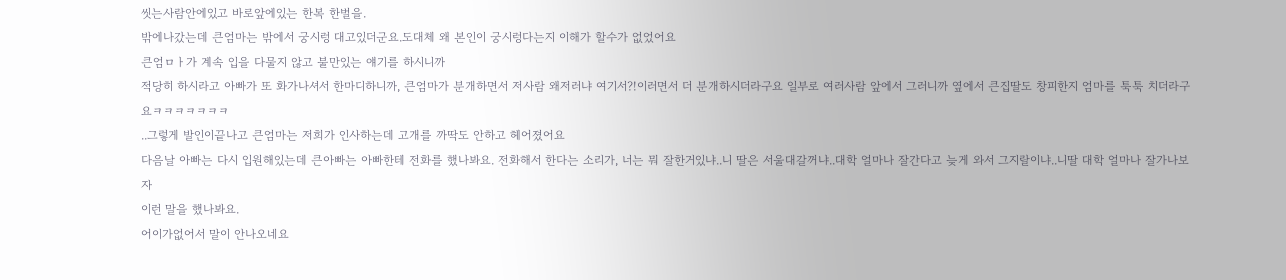씻는사람안에있고 바로앞에있는 한복 한벌을.
밖에나갔는데 큰엄마는 밖에서 궁시렁 대고있더군요.도대체 왜 본인이 궁시렁다는지 이해가 할수가 없었어요
큰엄ㅁㅏ가 계속 입을 다물지 않고 불만있는 얘기를 하시니까
적당히 하시라고 아빠가 또 화가나셔서 한마디하니까, 큰엄마가 분개하면서 저사람 왜저러냐 여기서?!이러면서 더 분개하시더라구요 일부로 여러사람 앞에서 그러니까 옆에서 큰집딸도 창피한지 엄마를 툭툭 치더라구요ㅋㅋㅋㅋㅋㅋㅋ
..그렇게 발인이끝나고 큰엄마는 저희가 인사하는데 고개를 까딱도 안하고 헤어졌어요
다음날 아빠는 다시 입원해있는데 큰아빠는 아빠한테 전화를 했나봐요. 전화해서 한다는 소리가, 너는 뭐 잘한거있냐..니 딸은 서울대갈꺼냐..대학 얼마나 잘간다고 늦게 와서 그지랄이냐..니딸 대학 얼마나 잘가나보자
이런 말을 했나봐요.
어이가없어서 말이 안나오네요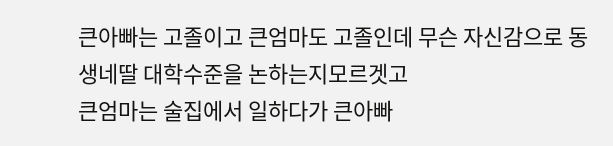큰아빠는 고졸이고 큰엄마도 고졸인데 무슨 자신감으로 동생네딸 대학수준을 논하는지모르겟고
큰엄마는 술집에서 일하다가 큰아빠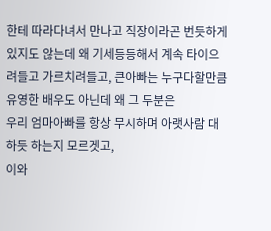한테 따라다녀서 만나고 직장이라곤 번듯하게 있지도 않는데 왜 기세등등해서 계속 타이으려들고 가르치려들고, 큰아빠는 누구다할만큼 유영한 배우도 아닌데 왜 그 두분은
우리 엄마아빠를 항상 무시하며 아랫사람 대하듯 하는지 모르겟고,
이와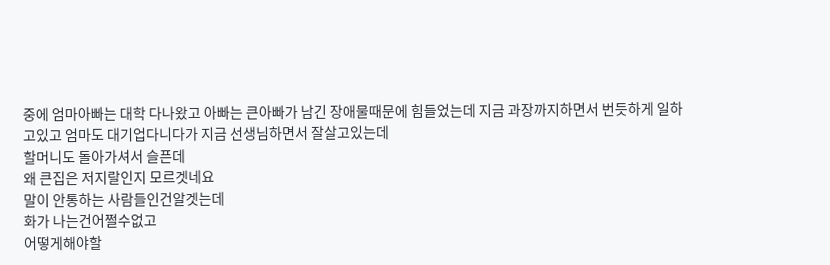중에 엄마아빠는 대학 다나왔고 아빠는 큰아빠가 남긴 장애물때문에 힘들었는데 지금 과장까지하면서 번듯하게 일하고있고 엄마도 대기업다니다가 지금 선생님하면서 잘살고있는데
할머니도 돌아가셔서 슬픈데
왜 큰집은 저지랄인지 모르겟네요
말이 안통하는 사람들인건알겟는데
화가 나는건어쩔수없고
어떻게해야할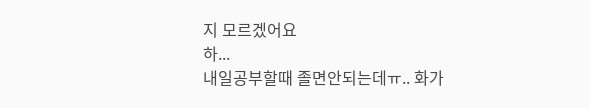지 모르겠어요
하...
내일공부할때 졸면안되는데ㅠ.. 화가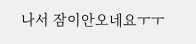나서 잠이안오네요ㅜㅜ